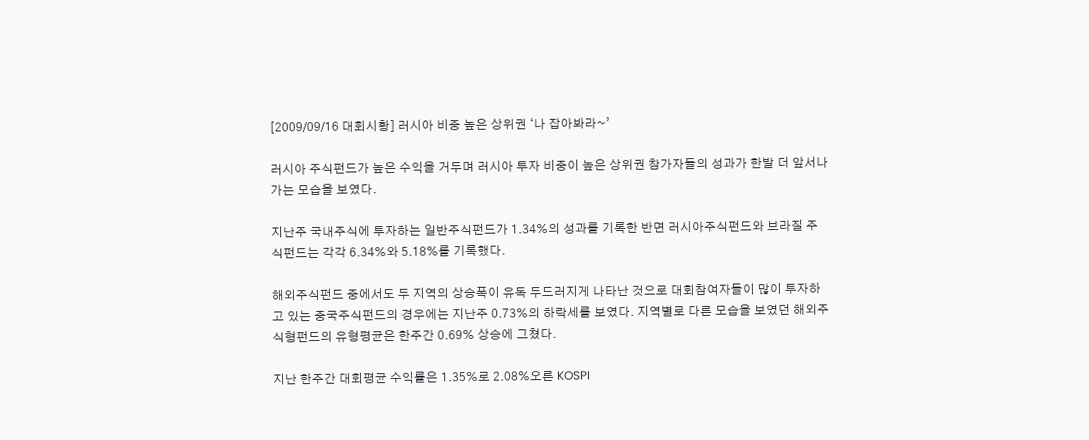[2009/09/16 대회시황] 러시아 비중 높은 상위권 ‘나 잡아봐라~’

러시아 주식펀드가 높은 수익을 거두며 러시아 투자 비중이 높은 상위권 참가자들의 성과가 한발 더 앞서나가는 모습을 보였다.

지난주 국내주식에 투자하는 일반주식펀드가 1.34%의 성과를 기록한 반면 러시아주식펀드와 브라질 주식펀드는 각각 6.34%와 5.18%를 기록했다.

해외주식펀드 중에서도 두 지역의 상승폭이 유독 두드러지게 나타난 것으로 대회참여자들이 많이 투자하고 있는 중국주식펀드의 경우에는 지난주 0.73%의 하락세를 보였다. 지역별로 다른 모습을 보였던 해외주식형펀드의 유형평균은 한주간 0.69% 상승에 그쳤다.

지난 한주간 대회평균 수익률은 1.35%로 2.08%오른 KOSPI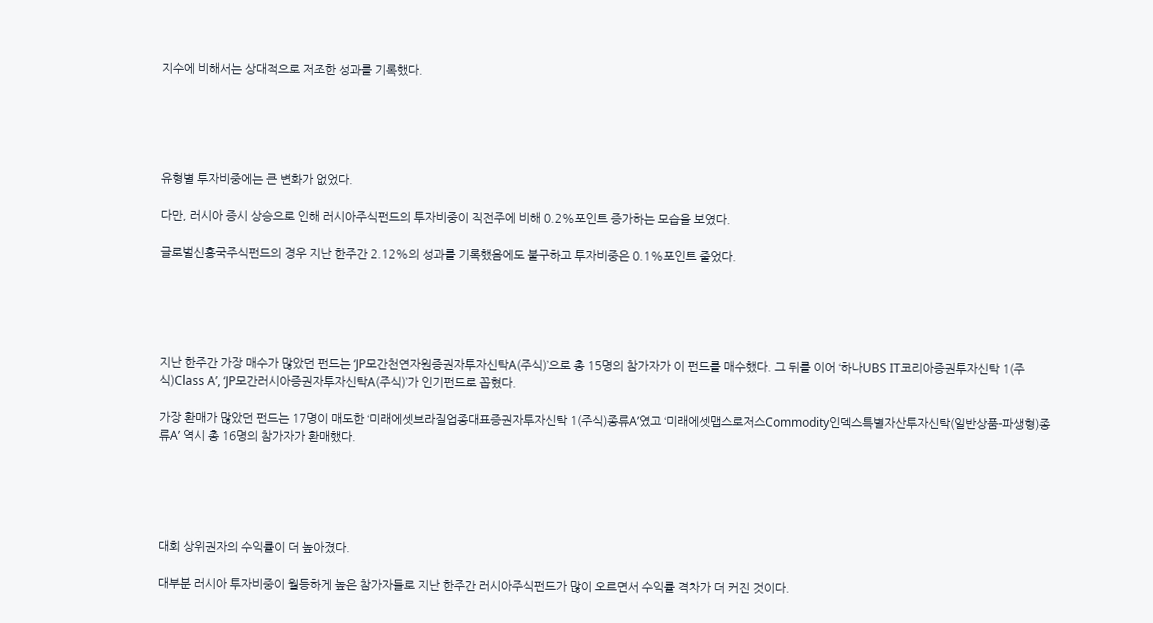지수에 비해서는 상대적으로 저조한 성과를 기록했다.





유형별 투자비중에는 큰 변화가 없었다.

다만, 러시아 증시 상승으로 인해 러시아주식펀드의 투자비중이 직전주에 비해 0.2%포인트 증가하는 모습을 보였다.

글로벌신흥국주식펀드의 경우 지난 한주간 2.12%의 성과를 기록했음에도 불구하고 투자비중은 0.1%포인트 줄었다.





지난 한주간 가장 매수가 많았던 펀드는 ‘JP모간천연자원증권자투자신탁A(주식)’으로 총 15명의 참가자가 이 펀드를 매수했다. 그 뒤를 이어 ‘하나UBS IT코리아증권투자신탁 1(주식)Class A’, ‘JP모간러시아증권자투자신탁A(주식)’가 인기펀드로 꼽혔다.

가장 환매가 많았던 펀드는 17명이 매도한 ‘미래에셋브라질업종대표증권자투자신탁 1(주식)종류A’였고 ‘미래에셋맵스로저스Commodity인덱스특별자산투자신탁(일반상품-파생형)종류A’ 역시 총 16명의 참가자가 환매했다.





대회 상위권자의 수익률이 더 높아졌다.

대부분 러시아 투자비중이 월등하게 높은 참가자들로 지난 한주간 러시아주식펀드가 많이 오르면서 수익률 격차가 더 커진 것이다.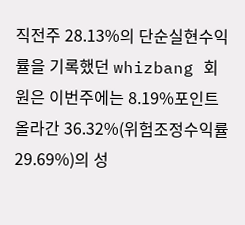직전주 28.13%의 단순실현수익률을 기록했던 whizbang 회원은 이번주에는 8.19%포인트 올라간 36.32%(위험조정수익률 29.69%)의 성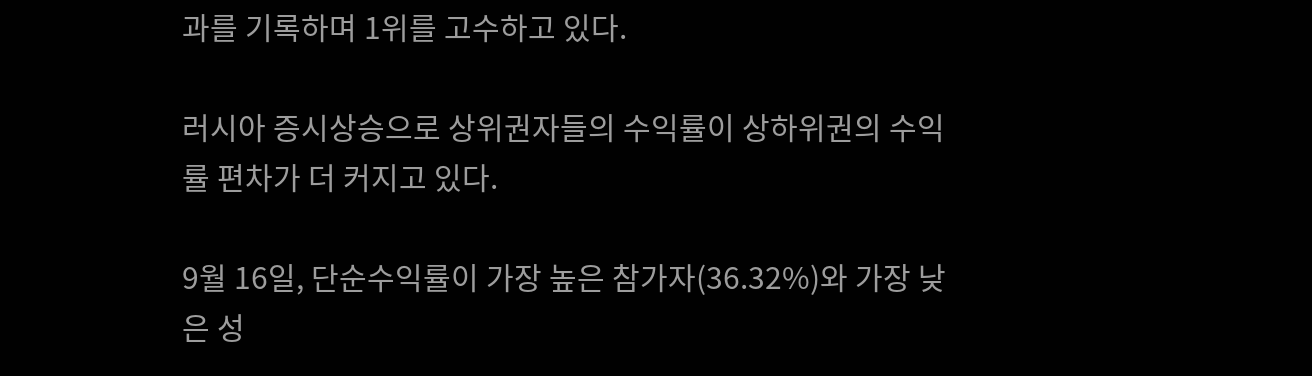과를 기록하며 1위를 고수하고 있다.

러시아 증시상승으로 상위권자들의 수익률이 상하위권의 수익률 편차가 더 커지고 있다.

9월 16일, 단순수익률이 가장 높은 참가자(36.32%)와 가장 낮은 성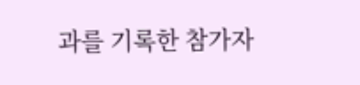과를 기록한 참가자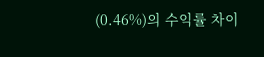(0.46%)의 수익률 차이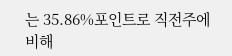는 35.86%포인트로 직전주에 비해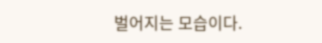벌어지는 모습이다.